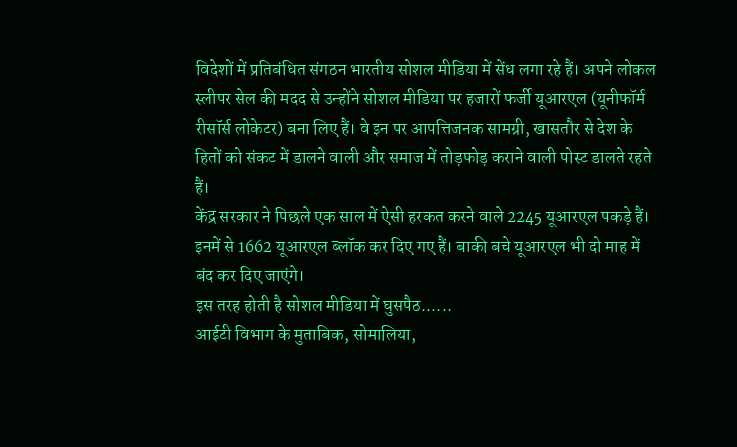विदेशों में प्रतिबंधित संगठन भारतीय सोशल मीडिया में सेंध लगा रहे हैं। अपने लोकल स्लीपर सेल की मदद से उन्होंने सोशल मीडिया पर हजारों फर्जी यूआरएल (यूनीफॉर्म रीसॉर्स लोकेटर) बना लिए हैं। वे इन पर आपत्तिजनक सामग्री, खासतौर से देश के हितों को संकट में डालने वाली और समाज में तोड़फोड़ कराने वाली पोस्ट डालते रहते हैं।
केंद्र सरकार ने पिछले एक साल में ऐसी हरकत करने वाले 2245 यूआरएल पकड़े हैं। इनमें से 1662 यूआरएल ब्लॉक कर दिए गए हैं। बाकी बचे यूआरएल भी दो माह में बंद कर दिए जाएंगे।
इस तरह होती है सोशल मीडिया में घुसपैठ......
आईटी विभाग के मुताबिक, सोमालिया,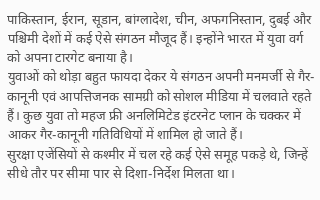पाकिस्तान, ईरान, सूडान, बांग्लादेश, चीन, अफगनिस्तान, दुबई और पश्चिमी देशों में कई ऐसे संगठन मौजूद हैं। इन्होंने भारत में युवा वर्ग को अपना टारगेट बनाया है।
युवाओं को थोड़ा बहुत फायदा देकर ये संगठन अपनी मनमर्जी से गैर-कानूनी एवं आपत्तिजनक सामग्री को सोशल मीडिया में चलवाते रहते हैं। कुछ युवा तो महज फ्री अनलिमिटेड इंटरनेट प्लान के चक्कर में आकर गैर-कानूनी गतिविधियों में शामिल हो जाते हैं।
सुरक्षा एजेंसियों से कश्मीर में चल रहे कई ऐसे समूह पकड़े थे, जिन्हें सीधे तौर पर सीमा पार से दिशा-निर्देश मिलता था।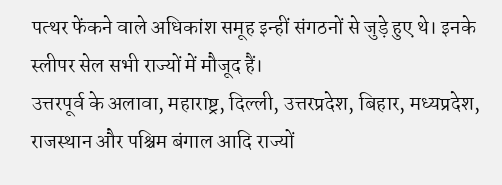पत्थर फेंकने वाले अधिकांश समूह इन्हीं संगठनों से जुड़े हुए थे। इनके स्लीपर सेल सभी राज्यों में मौजूद हैं।
उत्तरपूर्व के अलावा, महाराष्ट्र, दिल्ली, उत्तरप्रदेश, बिहार, मध्यप्रदेश, राजस्थान और पश्चिम बंगाल आदि राज्यों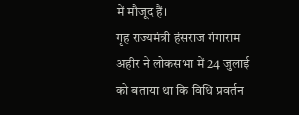में मौजूद हैं।
गृह राज्यमंत्री हंसराज गंगाराम अहीर ने लोकसभा में 24 जुलाई को बताया था कि विधि प्रवर्तन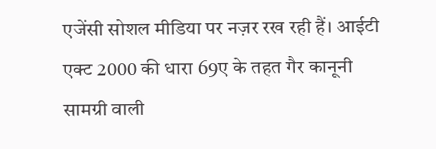एजेंसी सोशल मीडिया पर नज़र रख रही हैं। आईटी एक्ट 2000 की धारा 69ए के तहत गैर कानूनी सामग्री वाली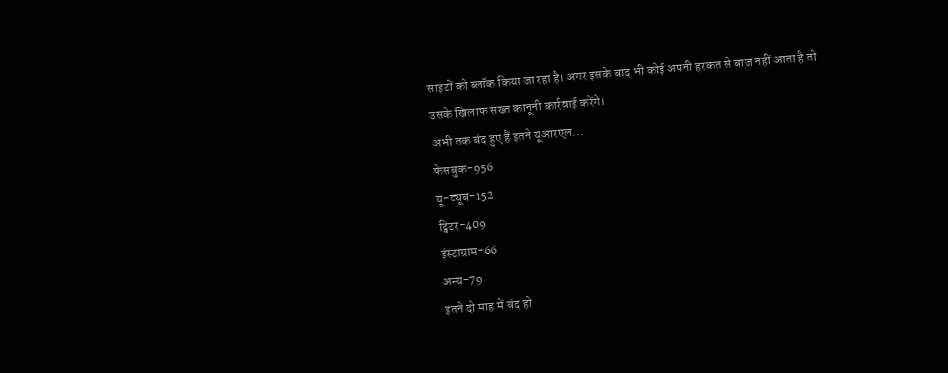साइटों को ब्लॉक किया जा रहा है। अगर इसके बाद भी कोई अपनी हरकत से बाज नहीं आता है तो
उसके खिलाफ सख्त कानूनी कार्रवाई करेंगे।
अभी तक बंद हुए हैं इतने यूआरएल...
फेसबुक-956
यू-ट्यूब-152
ट्विटर-409
इंस्टाग्राम-66
अन्य-79
इतने दो माह में बंद हो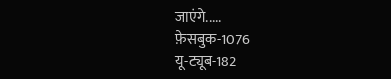जाएंगे.....
फ़ेसबुक-1076
यू-ट्यूब-182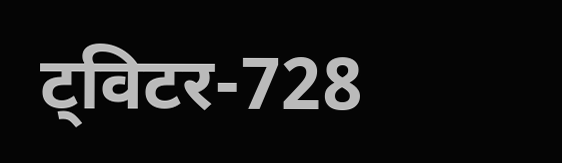ट्विटर-728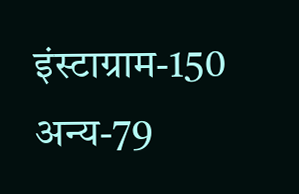इंस्टाग्राम-150
अन्य-79